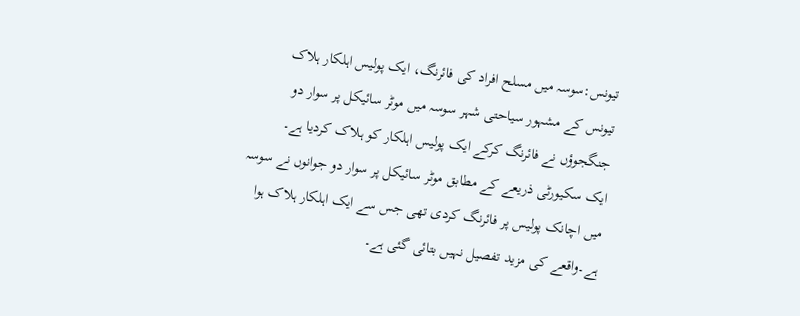تیونس:سوسہ میں مسلح افراد کی فائرنگ، ایک پولیس اہلکار ہلاک
تیونس کے مشہور سیاحتی شہر سوسہ میں موٹر سائیکل پر سوار دو جنگجوؤں نے فائرنگ کرکے ایک پولیس اہلکار کو ہلاک کردیا ہے۔
ایک سکیورٹی ذریعے کے مطابق موٹر سائیکل پر سوار دو جوانوں نے سوسہ میں اچانک پولیس پر فائرنگ کردی تھی جس سے ایک اہلکار ہلاک ہوا ہے۔واقعے کی مزید تفصیل نہیں بتائی گئی ہے۔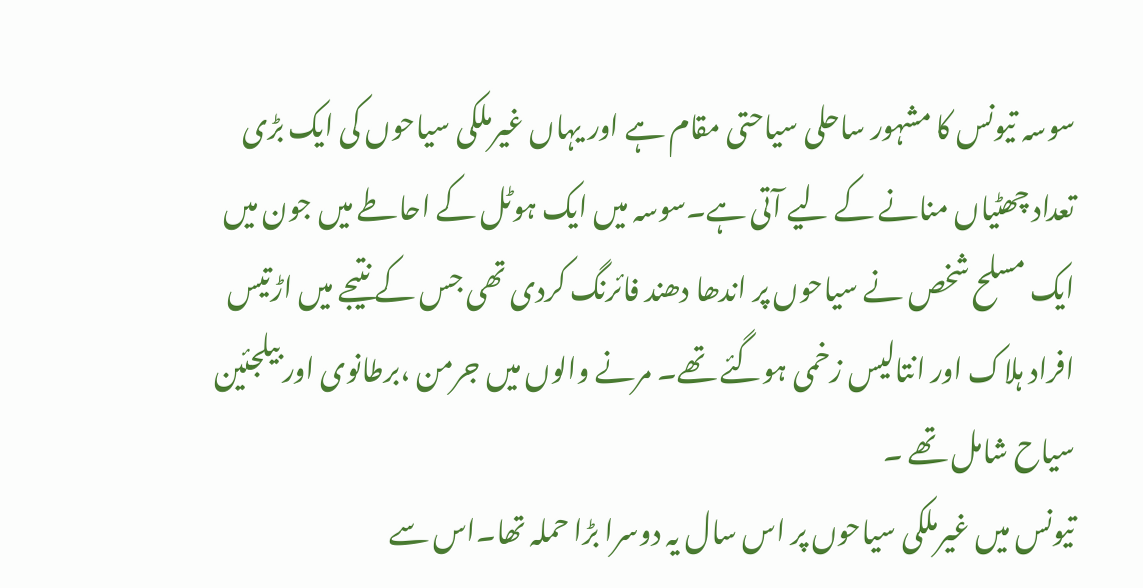سوسہ تیونس کا مشہور ساحلی سیاحتی مقام ہے اور یہاں غیرملکی سیاحوں کی ایک بڑی تعداد چھٹیاں منانے کے لیے آتی ہے۔سوسہ میں ایک ہوٹل کے احاطے میں جون میں ایک مسلح شخص نے سیاحوں پر اندھا دھند فائرنگ کردی تھی جس کے نتیجے میں اڑتیس افراد ہلاک اور انتالیس زخمی ہوگئے تھے۔ مرنے والوں میں جرمن ،برطانوی اور بیلجئین سیاح شامل تھے ۔
تیونس میں غیرملکی سیاحوں پر اس سال یہ دوسرا بڑا حملہ تھا۔اس سے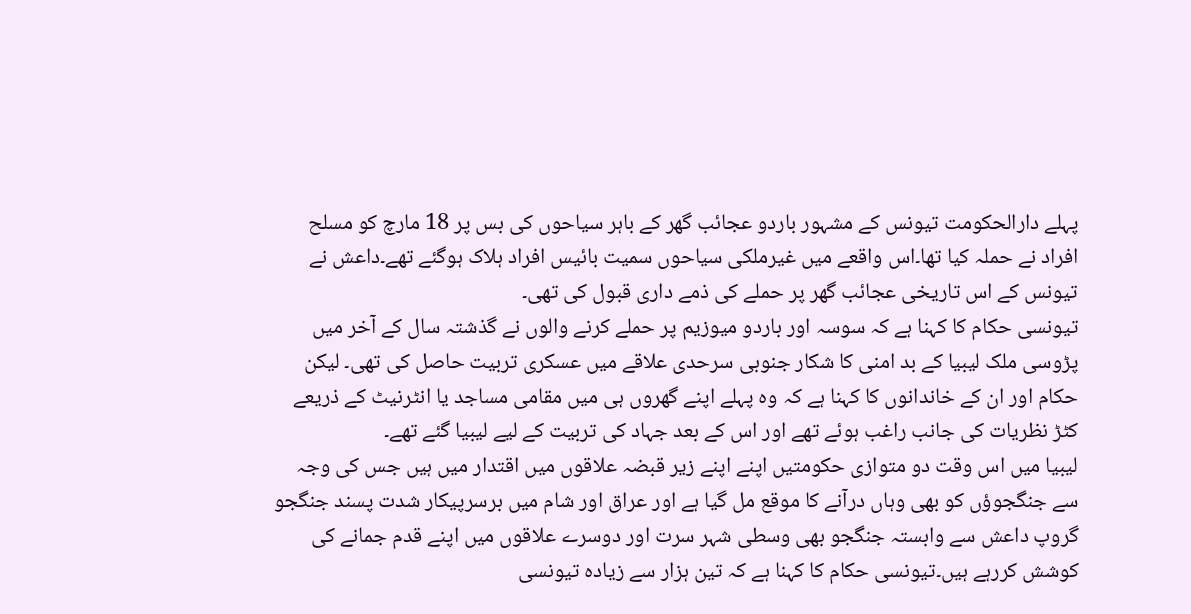پہلے دارالحکومت تیونس کے مشہور باردو عجائب گھر کے باہر سیاحوں کی بس پر 18 مارچ کو مسلح افراد نے حملہ کیا تھا۔اس واقعے میں غیرملکی سیاحوں سمیت بائیس افراد ہلاک ہوگئے تھے۔داعش نے تیونس کے اس تاریخی عجائب گھر پر حملے کی ذمے داری قبول کی تھی۔
تیونسی حکام کا کہنا ہے کہ سوسہ اور باردو میوزیم پر حملے کرنے والوں نے گذشتہ سال کے آخر میں پڑوسی ملک لیبیا کے بد امنی کا شکار جنوبی سرحدی علاقے میں عسکری تربیت حاصل کی تھی۔ لیکن حکام اور ان کے خاندانوں کا کہنا ہے کہ وہ پہلے اپنے گھروں ہی میں مقامی مساجد یا انٹرنیٹ کے ذریعے کٹڑ نظریات کی جانب راغب ہوئے تھے اور اس کے بعد جہاد کی تربیت کے لیے لیبیا گئے تھے۔
لیبیا میں اس وقت دو متوازی حکومتیں اپنے اپنے زیر قبضہ علاقوں میں اقتدار میں ہیں جس کی وجہ سے جنگجوؤں کو بھی وہاں درآنے کا موقع مل گیا ہے اور عراق اور شام میں برسرپیکار شدت پسند جنگجو گروپ داعش سے وابستہ جنگجو بھی وسطی شہر سرت اور دوسرے علاقوں میں اپنے قدم جمانے کی کوشش کررہے ہیں۔تیونسی حکام کا کہنا ہے کہ تین ہزار سے زیادہ تیونسی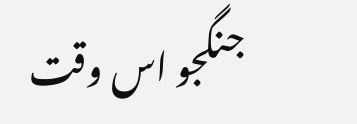جنگجو اس وقت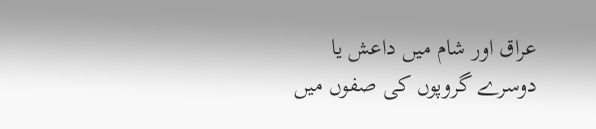عراق اور شام میں داعش یا دوسرے گروپوں کی صفوں میں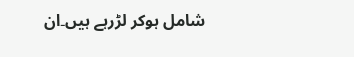شامل ہوکر لڑرہے ہیں۔ان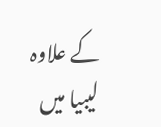کے علاوہ لیبیا میں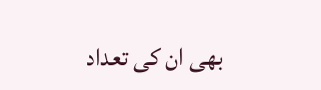بھی ان کی تعداد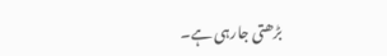بڑھتی جارہی ہے۔